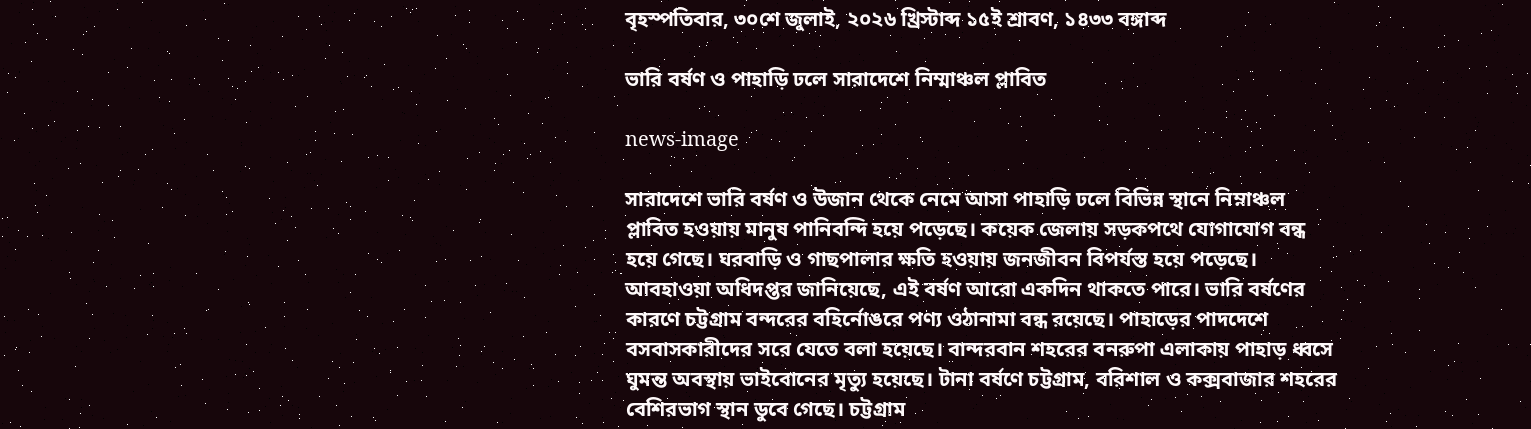বৃহস্পতিবার, ৩০শে জুলাই, ২০২৬ খ্রিস্টাব্দ ১৫ই শ্রাবণ, ১৪৩৩ বঙ্গাব্দ

ভারি বর্ষণ ও পাহাড়ি ঢলে সারাদেশে নিম্মাঞ্চল প্লাবিত

news-image

সারাদেশে ভারি বর্ষণ ও উজান থেকে নেমে আসা পাহাড়ি ঢলে বিভিন্ন স্থানে নিম্নাঞ্চল প্লাবিত হওয়ায় মানুষ পানিবন্দি হয়ে পড়েছে। কয়েক জেলায় সড়কপথে যোগাযোগ বন্ধ হয়ে গেছে। ঘরবাড়ি ও গাছপালার ক্ষতি হওয়ায় জনজীবন বিপর্যস্ত হয়ে পড়েছে। আবহাওয়া অধিদপ্তর জানিয়েছে, এই বর্ষণ আরো একদিন থাকতে পারে। ভারি বর্ষণের কারণে চট্টগ্রাম বন্দরের বহির্নোঙরে পণ্য ওঠানামা বন্ধ রয়েছে। পাহাড়ের পাদদেশে বসবাসকারীদের সরে যেতে বলা হয়েছে। বান্দরবান শহরের বনরুপা এলাকায় পাহাড় ধ্বসে ঘুমন্ত অবস্থায় ভাইবোনের মৃত্যু হয়েছে। টানা বর্ষণে চট্টগ্রাম, বরিশাল ও কক্সবাজার শহরের বেশিরভাগ স্থান ডুবে গেছে। চট্টগ্রাম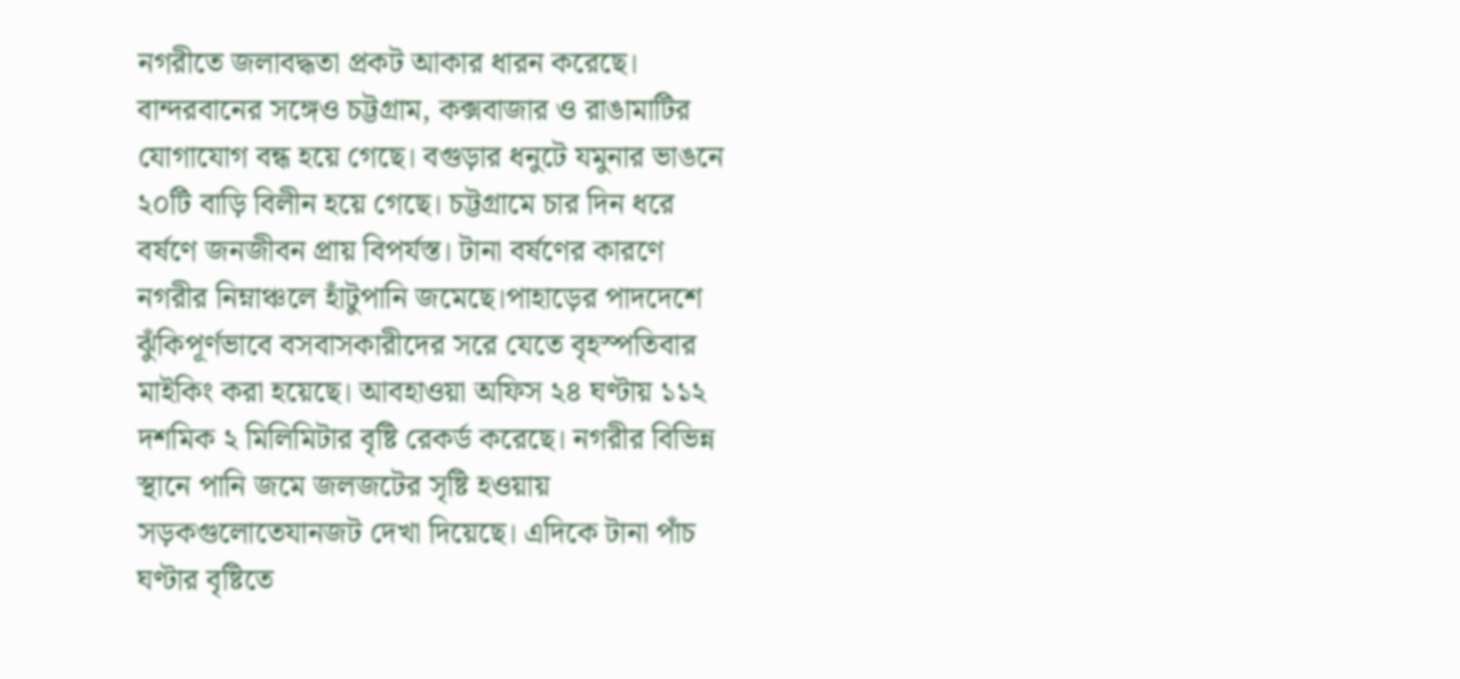নগরীতে জলাবদ্ধতা প্রকট আকার ধারন করেছে। বান্দরবানের সঙ্গেও চট্টগ্রাম, কক্সবাজার ও রাঙামাটির যোগাযোগ বন্ধ হয়ে গেছে। বগুড়ার ধনুটে যমুনার ভাঙনে ২০টি বাড়ি বিলীন হয়ে গেছে। চট্টগ্রামে চার দিন ধরে বর্ষণে জনজীবন প্রায় বিপর্যস্ত। টানা বর্ষণের কারণে নগরীর নিম্নাঞ্চলে হাঁটুপানি জমেছে।পাহাড়ের পাদদেশে ঝুঁকিপূর্ণভাবে বসবাসকারীদের সরে যেতে বৃহস্পতিবার মাইকিং করা হয়েছে। আবহাওয়া অফিস ২৪ ঘণ্টায় ১১২ দশমিক ২ মিলিমিটার বৃষ্টি রেকর্ড করেছে। নগরীর বিভিন্ন স্থানে পানি জমে জলজটের সৃষ্টি হওয়ায় সড়কগুলোতেযানজট দেখা দিয়েছে। এদিকে টানা পাঁচ ঘণ্টার বৃষ্টিতে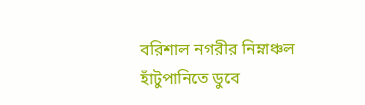বরিশাল নগরীর নিম্নাঞ্চল হাঁটুপানিতে ডুবে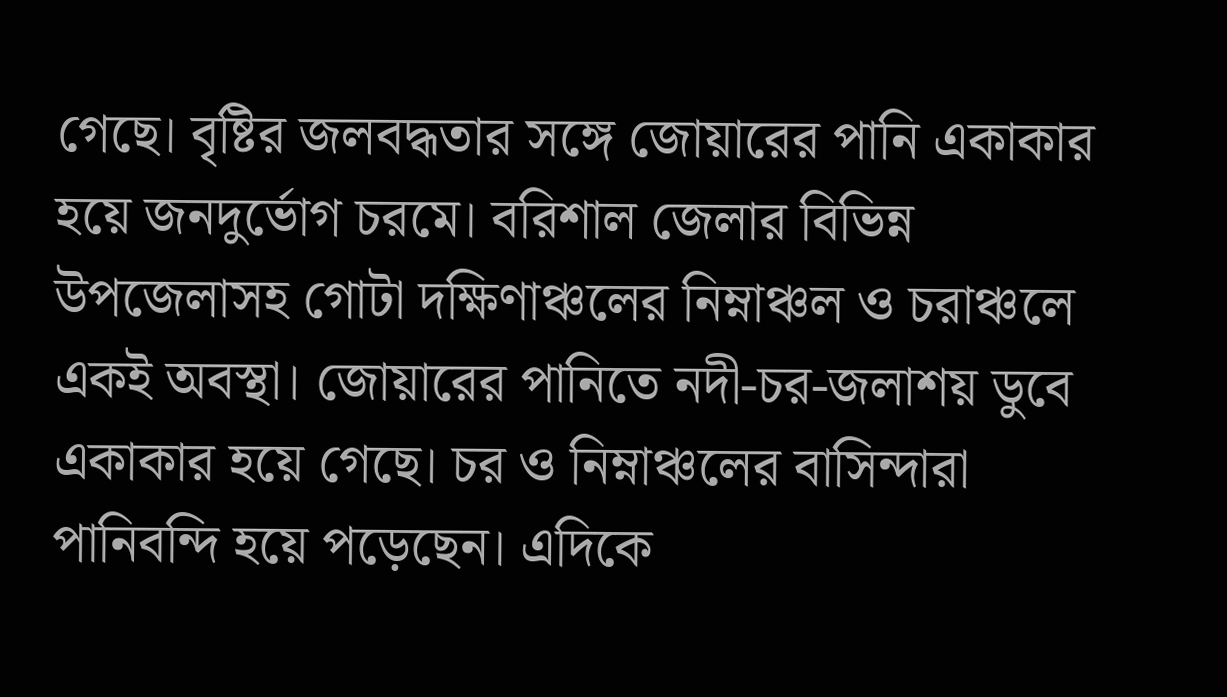গেছে। বৃষ্টির জলবদ্ধতার সঙ্গে জোয়ারের পানি একাকার হয়ে জনদুর্ভোগ চরমে। বরিশাল জেলার বিভিন্ন উপজেলাসহ গোটা দক্ষিণাঞ্চলের নিম্নাঞ্চল ও চরাঞ্চলে একই অবস্থা। জোয়ারের পানিতে নদী-চর-জলাশয় ডুবে একাকার হয়ে গেছে। চর ও নিম্নাঞ্চলের বাসিন্দারা পানিবন্দি হয়ে পড়েছেন। এদিকে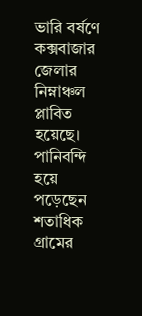ভারি বর্ষণে কক্সবাজার জেলার নিম্নাঞ্চল প্লাবিত হয়েছে। পানিবন্দি হয়ে পড়েছেন শতাধিক গ্রামের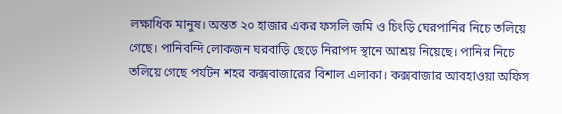লক্ষাধিক মানুষ। অন্তত ২০ হাজার একর ফসলি জমি ও চিংড়ি ঘেরপানির নিচে তলিয়ে গেছে। পানিবন্দি লোকজন ঘরবাড়ি ছেড়ে নিরাপদ স্থানে আশ্রয় নিয়েছে। পানির নিচে তলিয়ে গেছে পর্যটন শহর কক্সবাজারের বিশাল এলাকা। কক্সবাজার আবহাওয়া অফিস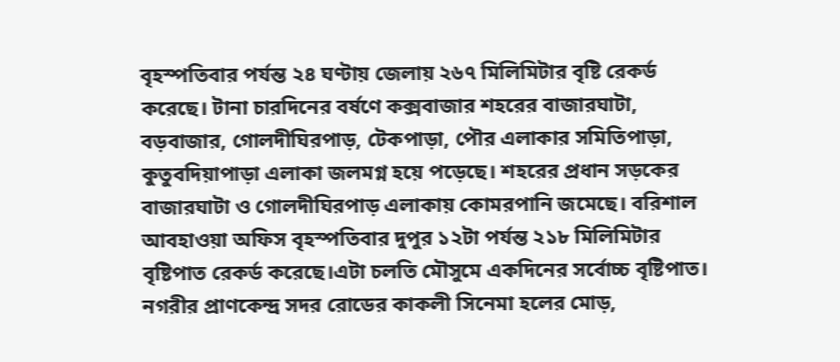বৃহস্পতিবার পর্যন্ত ২৪ ঘণ্টায় জেলায় ২৬৭ মিলিমিটার বৃষ্টি রেকর্ড করেছে। টানা চারদিনের বর্ষণে কক্সবাজার শহরের বাজারঘাটা, বড়বাজার, গোলদীঘিরপাড়, টেকপাড়া, পৌর এলাকার সমিতিপাড়া, কুতুবদিয়াপাড়া এলাকা জলমগ্ন হয়ে পড়েছে। শহরের প্রধান সড়কের বাজারঘাটা ও গোলদীঘিরপাড় এলাকায় কোমরপানি জমেছে। বরিশাল আবহাওয়া অফিস বৃহস্পতিবার দুপুর ১২টা পর্যন্ত ২১৮ মিলিমিটার বৃষ্টিপাত রেকর্ড করেছে।এটা চলতি মৌসুমে একদিনের সর্বোচ্চ বৃষ্টিপাত। নগরীর প্রাণকেন্দ্র সদর রোডের কাকলী সিনেমা হলের মোড়,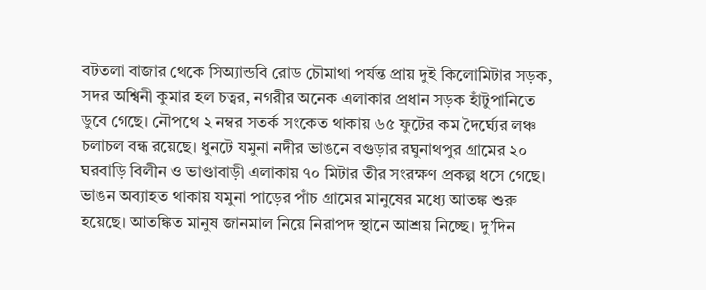বটতলা বাজার থেকে সিঅ্যান্ডবি রোড চৌমাথা পর্যন্ত প্রায় দুই কিলোমিটার সড়ক, সদর অশ্বিনী কুমার হল চত্বর, নগরীর অনেক এলাকার প্রধান সড়ক হাঁটুপানিতে ডুবে গেছে। নৌপথে ২ নম্বর সতর্ক সংকেত থাকায় ৬৫ ফুটের কম দৈর্ঘ্যের লঞ্চ চলাচল বন্ধ রয়েছে। ধুনটে যমুনা নদীর ভাঙনে বগুড়ার রঘুনাথপুর গ্রামের ২০ ঘরবাড়ি বিলীন ও ভাণ্ডাবাড়ী এলাকায় ৭০ মিটার তীর সংরক্ষণ প্রকল্প ধসে গেছে। ভাঙন অব্যাহত থাকায় যমুনা পাড়ের পাঁচ গ্রামের মানুষের মধ্যে আতঙ্ক শুরু হয়েছে। আতঙ্কিত মানুষ জানমাল নিয়ে নিরাপদ স্থানে আশ্রয় নিচ্ছে। দু’দিন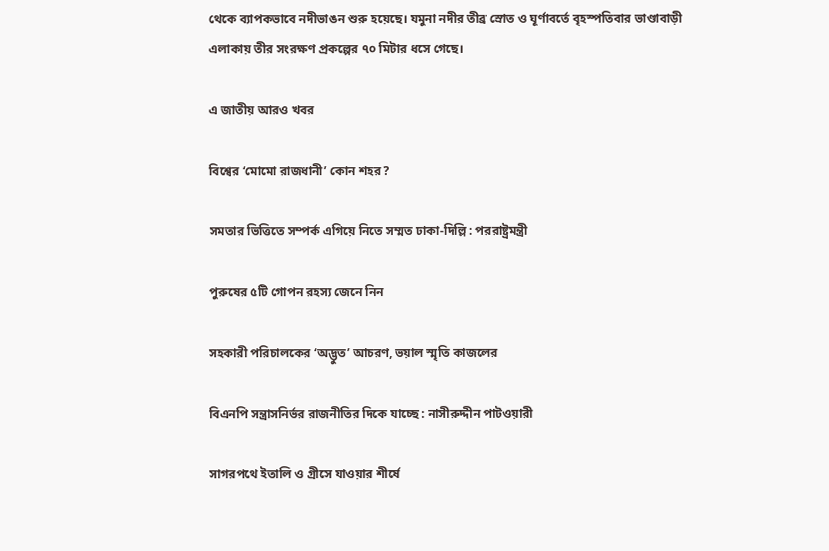থেকে ব্যাপকভাবে নদীভাঙন শুরু হয়েছে। যমুনা নদীর তীব্র স্রোত ও ঘূর্ণাবর্তে বৃহস্পতিবার ভাণ্ডাবাড়ী এলাকায় তীর সংরক্ষণ প্রকল্পের ৭০ মিটার ধসে গেছে।

এ জাতীয় আরও খবর

বিশ্বের ‘মোমো রাজধানী’ কোন শহর?

সমতার ভিত্তিতে সম্পর্ক এগিয়ে নিতে সম্মত ঢাকা-দিল্লি : পররাষ্ট্রমন্ত্রী

পুরুষের ৫টি গোপন রহস্য জেনে নিন

সহকারী পরিচালকের ‘অদ্ভুত’ আচরণ, ভয়াল স্মৃতি কাজলের

বিএনপি সন্ত্রাসনির্ভর রাজনীতির দিকে যাচ্ছে : নাসীরুদ্দীন পাটওয়ারী

সাগরপথে ইতালি ও গ্রীসে যাওয়ার শীর্ষে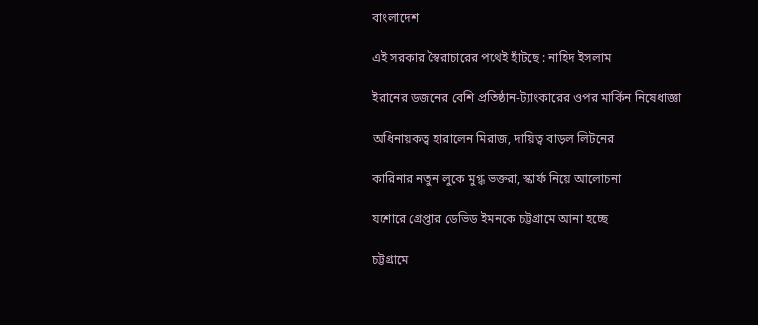বাংলাদেশ

এই সরকার স্বৈরাচারের পথেই হাঁটছে : নাহিদ ইসলাম

ইরানের ডজনের বেশি প্রতিষ্ঠান-ট্যাংকারের ওপর মার্কিন নিষেধাজ্ঞা

অধিনায়কত্ব হারালেন মিরাজ, দায়িত্ব বাড়ল লিটনের

কারিনার নতুন লুকে মুগ্ধ ভক্তরা, স্কার্ফ নিয়ে আলোচনা

যশোরে গ্রেপ্তার ডেভিড ইমনকে চট্টগ্রামে আনা হচ্ছে

চট্টগ্রামে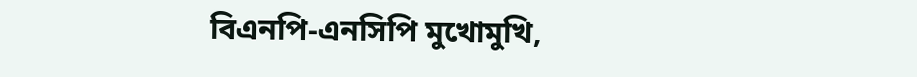বিএনপি-এনসিপি মুখোমুখি,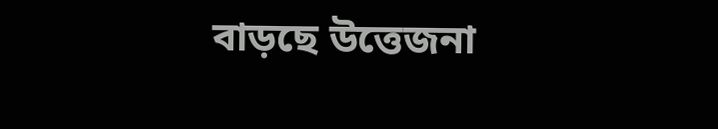বাড়ছে উত্তেজনা